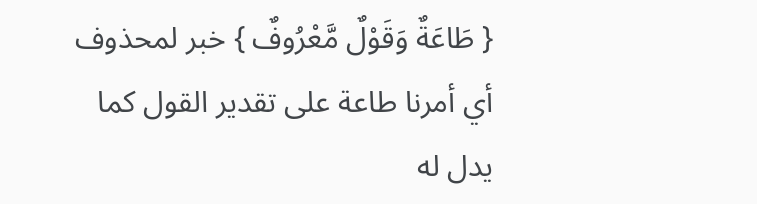{ طَاعَةٌ وَقَوْلٌ مَّعْرُوفٌ } خبر لمحذوف أي أمرنا طاعة على تقدير القول كما يدل له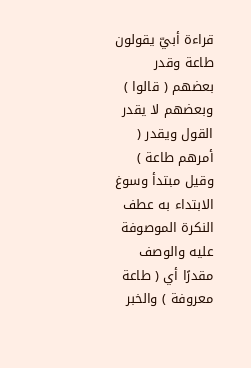قراءة أبيّ يقولون طاعة وقدر بعضهم ( قالوا ) وبعضهم لا يقدر القول ويقدر ( أمرهم طاعة ) وقيل مبتدأ وسوغ الابتداء به عطف النكرة الموصوفة عليه والوصف مقدرًا أي ( طاعة معروفة ) والخبر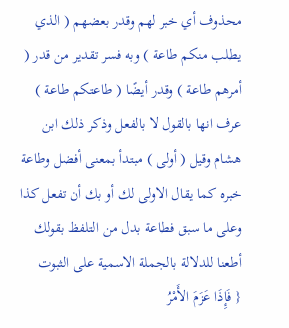محذوف أي خبر لهم وقدر بعضهم ( الذي يطلب منكم طاعة ) وبه فسر تقدير من قدر ( أمرهم طاعة ) وقدر أيضًا ( طاعتكم طاعة ) عرف انها بالقول لا بالفعل وذكر ذلك ابن هشام وقيل ( أولى ) مبتدأ بمعنى أفضل وطاعة خبره كما يقال الاولى لك أو بك أن تفعل كذا وعلى ما سبق فطاعة بدل من التلفظ بقولك أطعنا للدلالة بالجملة الاسمية على الثبوت
{ فَإِذَا عَزَمَ الأَمْرُ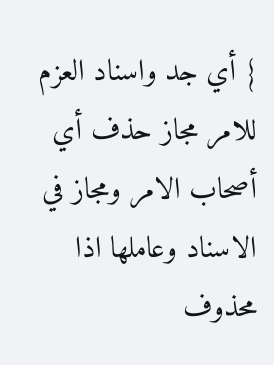} أي جد واسناد العزم للامر مجاز حذف أي أصحاب الامر ومجاز في الاسناد وعاملها اذا محذوف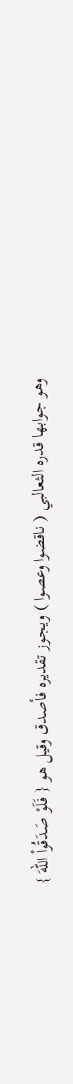وهو جوابها قدره الثعالبي ( ناقضوا وعصوا ) ويجوز تقديره فأصدق وقيل هو { فَلَوْ صَدَقُواْ اللهَ }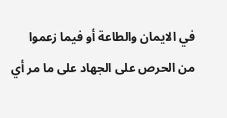في الايمان والطاعة أو فيما زعموا من الحرص على الجهاد على ما مر أي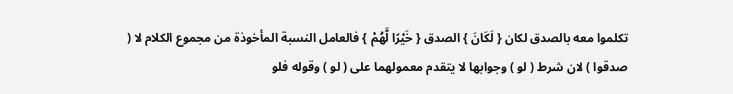تكلموا معه بالصدق لكان { لَكَانَ } الصدق { خَيْرًا لَّهُمْ } فالعامل النسبة المأخوذة من مجموع الكلام لا ( صدقوا ) لان شرط ( لو ) وجوابها لا يتقدم معمولهما على ( لو ) وقوله فلو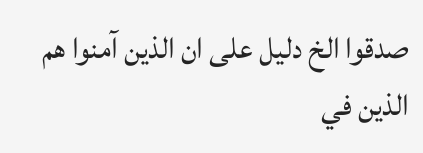صدقوا الخ دليل على ان الذين آمنوا هم الذين في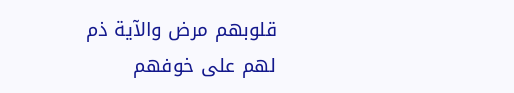قلوبهم مرض والآية ذم لهم على خوفهم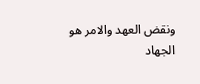ونقض العهد والامر هو الجهاد